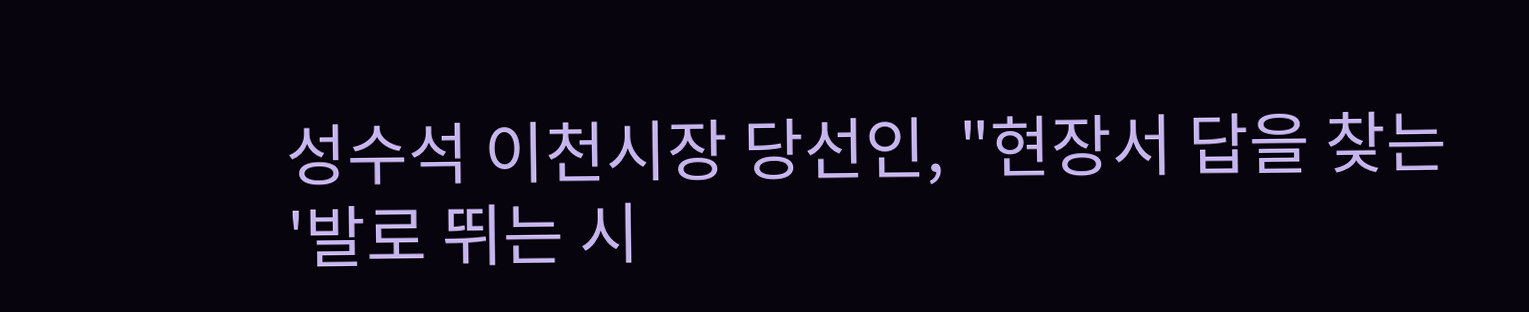성수석 이천시장 당선인, "현장서 답을 찾는 '발로 뛰는 시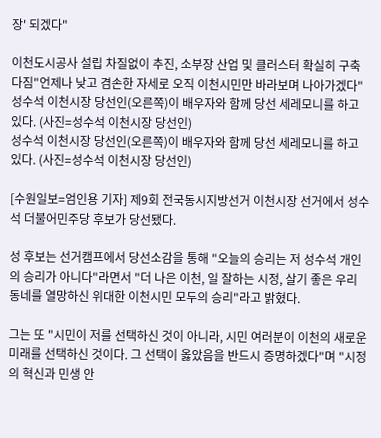장' 되겠다"

이천도시공사 설립 차질없이 추진, 소부장 산업 및 클러스터 확실히 구축 다짐"언제나 낮고 겸손한 자세로 오직 이천시민만 바라보며 나아가겠다"
성수석 이천시장 당선인(오른쪽)이 배우자와 함께 당선 세레모니를 하고 있다. (사진=성수석 이천시장 당선인)
성수석 이천시장 당선인(오른쪽)이 배우자와 함께 당선 세레모니를 하고 있다. (사진=성수석 이천시장 당선인)

[수원일보=엄인용 기자] 제9회 전국동시지방선거 이천시장 선거에서 성수석 더불어민주당 후보가 당선됐다.

성 후보는 선거캠프에서 당선소감을 통해 "오늘의 승리는 저 성수석 개인의 승리가 아니다"라면서 "더 나은 이천, 일 잘하는 시정, 살기 좋은 우리 동네를 열망하신 위대한 이천시민 모두의 승리"라고 밝혔다.

그는 또 "시민이 저를 선택하신 것이 아니라, 시민 여러분이 이천의 새로운 미래를 선택하신 것이다. 그 선택이 옳았음을 반드시 증명하겠다"며 "시정의 혁신과 민생 안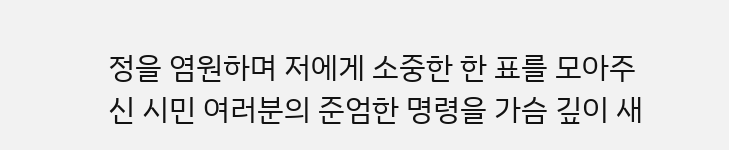정을 염원하며 저에게 소중한 한 표를 모아주신 시민 여러분의 준엄한 명령을 가슴 깊이 새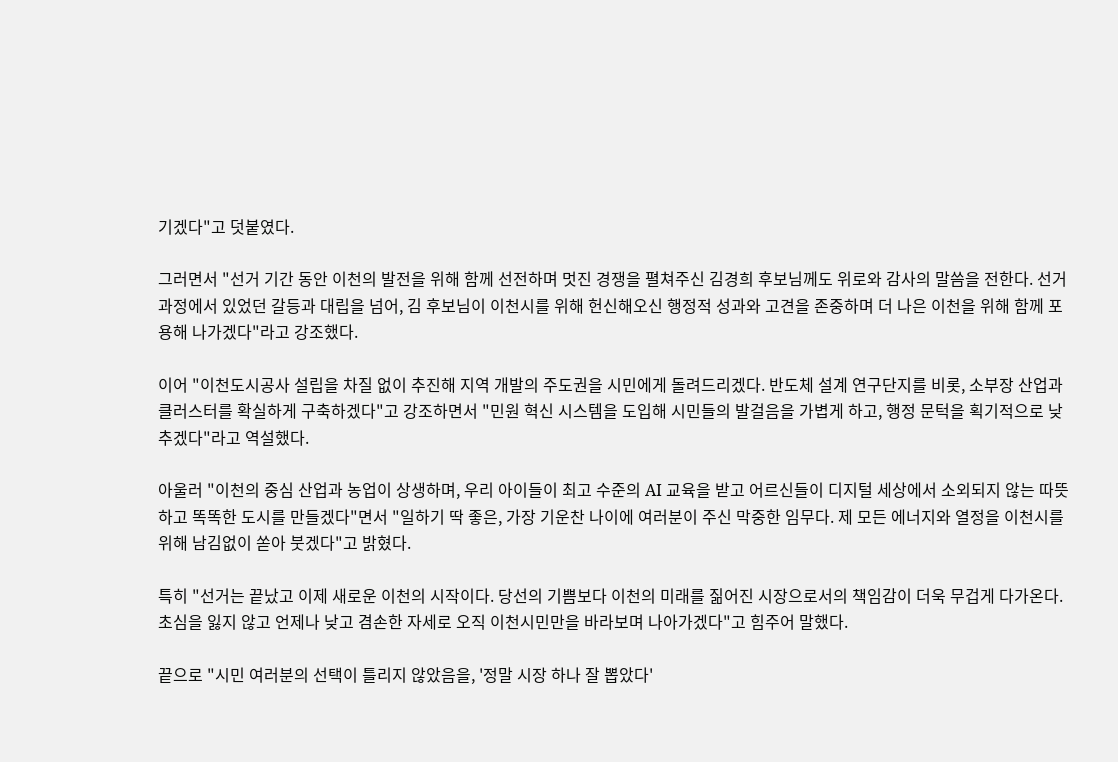기겠다"고 덧붙였다.

그러면서 "선거 기간 동안 이천의 발전을 위해 함께 선전하며 멋진 경쟁을 펼쳐주신 김경희 후보님께도 위로와 감사의 말씀을 전한다. 선거 과정에서 있었던 갈등과 대립을 넘어, 김 후보님이 이천시를 위해 헌신해오신 행정적 성과와 고견을 존중하며 더 나은 이천을 위해 함께 포용해 나가겠다"라고 강조했다.

이어 "이천도시공사 설립을 차질 없이 추진해 지역 개발의 주도권을 시민에게 돌려드리겠다. 반도체 설계 연구단지를 비롯, 소부장 산업과 클러스터를 확실하게 구축하겠다"고 강조하면서 "민원 혁신 시스템을 도입해 시민들의 발걸음을 가볍게 하고, 행정 문턱을 획기적으로 낮추겠다"라고 역설했다.

아울러 "이천의 중심 산업과 농업이 상생하며, 우리 아이들이 최고 수준의 AI 교육을 받고 어르신들이 디지털 세상에서 소외되지 않는 따뜻하고 똑똑한 도시를 만들겠다"면서 "일하기 딱 좋은, 가장 기운찬 나이에 여러분이 주신 막중한 임무다. 제 모든 에너지와 열정을 이천시를 위해 남김없이 쏟아 붓겠다"고 밝혔다.

특히 "선거는 끝났고 이제 새로운 이천의 시작이다. 당선의 기쁨보다 이천의 미래를 짊어진 시장으로서의 책임감이 더욱 무겁게 다가온다. 초심을 잃지 않고 언제나 낮고 겸손한 자세로 오직 이천시민만을 바라보며 나아가겠다"고 힘주어 말했다.

끝으로 "시민 여러분의 선택이 틀리지 않았음을, '정말 시장 하나 잘 뽑았다'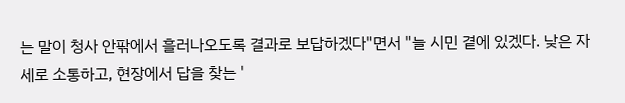는 말이 청사 안팎에서 흘러나오도록 결과로 보답하겠다"면서 "늘 시민 곁에 있겠다. 낮은 자세로 소통하고, 현장에서 답을 찾는 '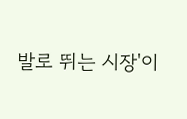발로 뛰는 시장'이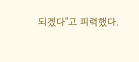되겠다"고 피력했다.